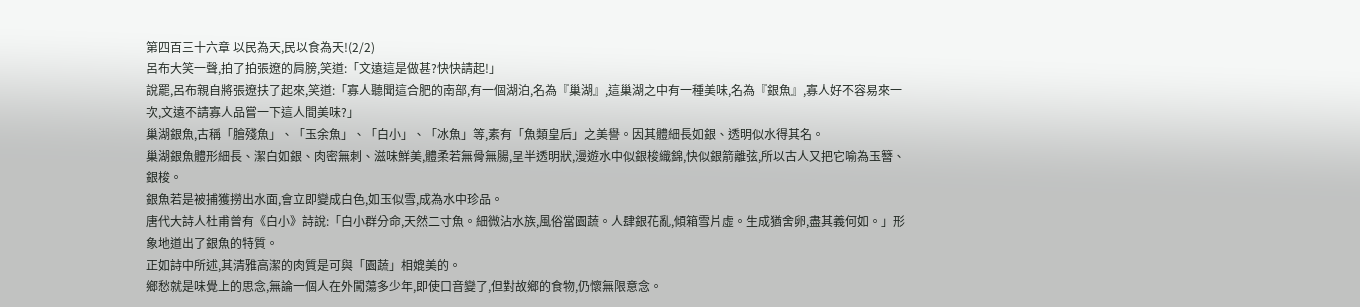第四百三十六章 以民為天,民以食為天!(2/2)
呂布大笑一聲,拍了拍張遼的肩膀,笑道:「文遠這是做甚?快快請起!」
說罷,呂布親自將張遼扶了起來,笑道:「寡人聽聞這合肥的南部,有一個湖泊,名為『巢湖』,這巢湖之中有一種美味,名為『銀魚』,寡人好不容易來一次,文遠不請寡人品嘗一下這人間美味?」
巢湖銀魚,古稱「膾殘魚」、「玉余魚」、「白小」、「冰魚」等,素有「魚類皇后」之美譽。因其體細長如銀、透明似水得其名。
巢湖銀魚體形細長、潔白如銀、肉密無刺、滋味鮮美,體柔若無骨無腸,呈半透明狀,漫遊水中似銀梭織錦,快似銀箭離弦,所以古人又把它喻為玉簪、銀梭。
銀魚若是被捕獲撈出水面,會立即變成白色,如玉似雪,成為水中珍品。
唐代大詩人杜甫曾有《白小》詩說:「白小群分命,天然二寸魚。細微沾水族,風俗當園蔬。人肆銀花亂,傾箱雪片虛。生成猶舍卵,盡其義何如。」形象地道出了銀魚的特質。
正如詩中所述,其清雅高潔的肉質是可與「園蔬」相媲美的。
鄉愁就是味覺上的思念,無論一個人在外闖蕩多少年,即使口音變了,但對故鄉的食物,仍懷無限意念。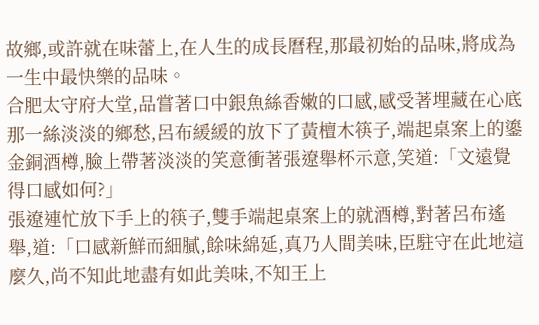故鄉,或許就在味蕾上,在人生的成長曆程,那最初始的品味,將成為一生中最快樂的品味。
合肥太守府大堂,品嘗著口中銀魚絲香嫩的口感,感受著埋藏在心底那一絲淡淡的鄉愁,呂布緩緩的放下了黃檀木筷子,端起桌案上的鎏金銅酒樽,臉上帶著淡淡的笑意衝著張遼舉杯示意,笑道:「文遠覺得口感如何?」
張遼連忙放下手上的筷子,雙手端起桌案上的就酒樽,對著呂布遙舉,道:「口感新鮮而細膩,餘味綿延,真乃人間美味,臣駐守在此地這麼久,尚不知此地盡有如此美味,不知王上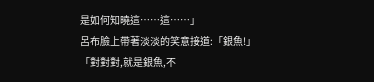是如何知曉這……這……」
呂布臉上帶著淡淡的笑意接道:「銀魚!」
「對對對,就是銀魚,不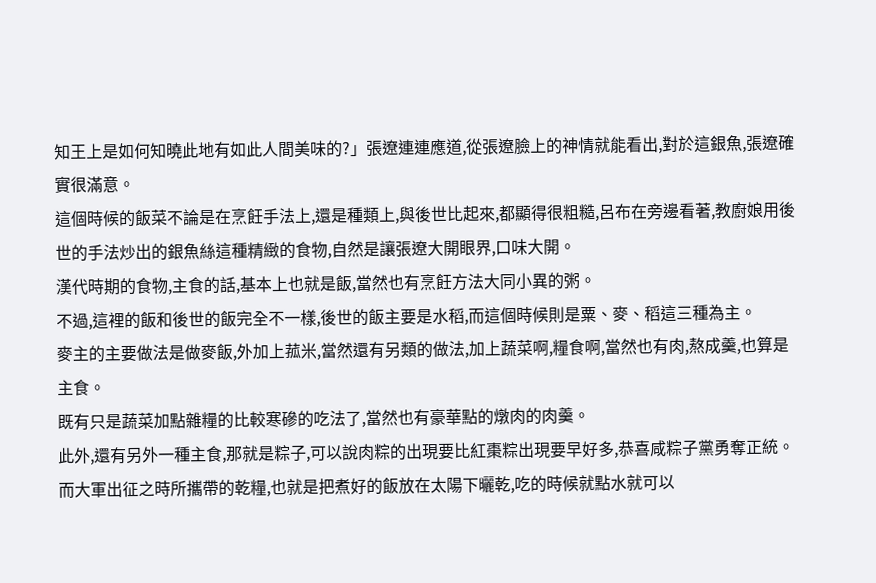知王上是如何知曉此地有如此人間美味的?」張遼連連應道,從張遼臉上的神情就能看出,對於這銀魚,張遼確實很滿意。
這個時候的飯菜不論是在烹飪手法上,還是種類上,與後世比起來,都顯得很粗糙,呂布在旁邊看著,教廚娘用後世的手法炒出的銀魚絲這種精緻的食物,自然是讓張遼大開眼界,口味大開。
漢代時期的食物,主食的話,基本上也就是飯,當然也有烹飪方法大同小異的粥。
不過,這裡的飯和後世的飯完全不一樣,後世的飯主要是水稻,而這個時候則是粟、麥、稻這三種為主。
麥主的主要做法是做麥飯,外加上菰米,當然還有另類的做法,加上蔬菜啊,糧食啊,當然也有肉,熬成羹,也算是主食。
既有只是蔬菜加點雜糧的比較寒磣的吃法了,當然也有豪華點的燉肉的肉羹。
此外,還有另外一種主食,那就是粽子,可以說肉粽的出現要比紅棗粽出現要早好多,恭喜咸粽子黨勇奪正統。
而大軍出征之時所攜帶的乾糧,也就是把煮好的飯放在太陽下曬乾,吃的時候就點水就可以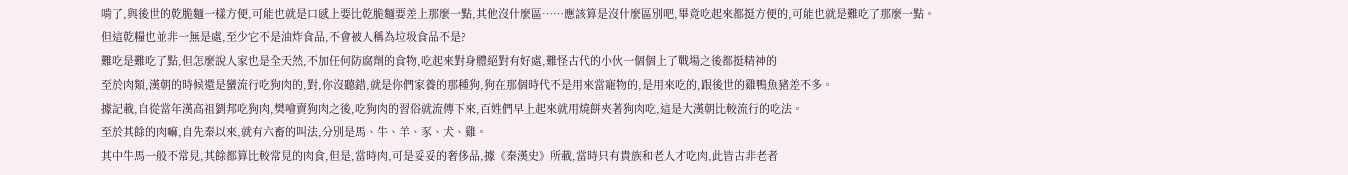啃了,與後世的乾脆麵一樣方便,可能也就是口感上要比乾脆麵要差上那麼一點,其他沒什麼區……應該算是沒什麼區別吧,畢竟吃起來都挺方便的,可能也就是難吃了那麼一點。
但這乾糧也並非一無是處,至少它不是油炸食品,不會被人稱為垃圾食品不是?
難吃是難吃了點,但怎麼說人家也是全天然,不加任何防腐劑的食物,吃起來對身體絕對有好處,難怪古代的小伙一個個上了戰場之後都挺精神的
至於肉類,漢朝的時候還是蠻流行吃狗肉的,對,你沒聽錯,就是你們家養的那種狗,狗在那個時代不是用來當寵物的,是用來吃的,跟後世的雞鴨魚豬差不多。
據記載,自從當年漢高祖劉邦吃狗肉,樊噲賣狗肉之後,吃狗肉的習俗就流傳下來,百姓們早上起來就用燒餅夾著狗肉吃,這是大漢朝比較流行的吃法。
至於其餘的肉嘛,自先秦以來,就有六畜的叫法,分別是馬、牛、羊、豕、犬、雞。
其中牛馬一般不常見,其餘都算比較常見的肉食,但是,當時肉,可是妥妥的奢侈品,據《秦漢史》所載,當時只有貴族和老人才吃肉,此皆古非老者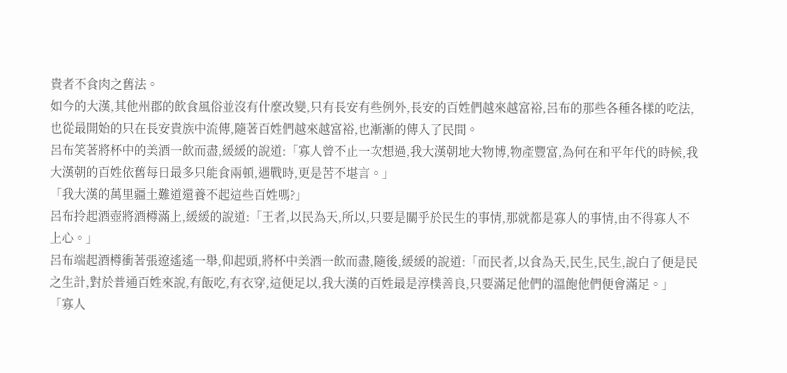貴者不食肉之舊法。
如今的大漢,其他州郡的飲食風俗並沒有什麼改變,只有長安有些例外,長安的百姓們越來越富裕,呂布的那些各種各樣的吃法,也從最開始的只在長安貴族中流傳,隨著百姓們越來越富裕,也漸漸的傳入了民間。
呂布笑著將杯中的美酒一飲而盡,緩緩的說道:「寡人曾不止一次想過,我大漢朝地大物博,物產豐富,為何在和平年代的時候,我大漢朝的百姓依舊每日最多只能食兩頓,遇戰時,更是苦不堪言。」
「我大漢的萬里疆土難道還養不起這些百姓嗎?」
呂布拎起酒壺將酒樽滿上,緩緩的說道:「王者,以民為天,所以,只要是關乎於民生的事情,那就都是寡人的事情,由不得寡人不上心。」
呂布端起酒樽衝著張遼遙遙一舉,仰起頭,將杯中美酒一飲而盡,隨後,緩緩的說道:「而民者,以食為天,民生,民生,說白了便是民之生計,對於普通百姓來說,有飯吃,有衣穿,這便足以,我大漢的百姓最是淳樸善良,只要滿足他們的溫飽他們便會滿足。」
「寡人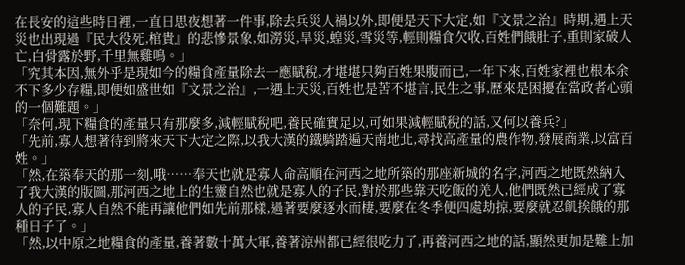在長安的這些時日裡,一直日思夜想著一件事,除去兵災人禍以外,即便是天下大定,如『文景之治』時期,遇上天災也出現過『民大役死,棺貴』的悲慘景象,如澇災,旱災,蝗災,雪災等,輕則糧食欠收,百姓們餓肚子,重則家破人亡,白骨露於野,千里無雞鳴。」
「究其本因,無外乎是現如今的糧食產量除去一應賦稅,才堪堪只夠百姓果腹而已,一年下來,百姓家裡也根本余不下多少存糧,即便如盛世如『文景之治』,一遇上天災,百姓也是苦不堪言,民生之事,歷來是困擾在當政者心頭的一個難題。」
「奈何,現下糧食的產量只有那麼多,減輕賦稅吧,養民確實足以,可如果減輕賦稅的話,又何以養兵?」
「先前,寡人想著待到將來天下大定之際,以我大漢的鐵騎踏遍天南地北,尋找高產量的農作物,發展商業,以富百姓。」
「然,在築奉天的那一刻,哦……奉天也就是寡人命高順在河西之地所築的那座新城的名字,河西之地既然納入了我大漢的版圖,那河西之地上的生靈自然也就是寡人的子民,對於那些靠天吃飯的羌人,他們既然已經成了寡人的子民,寡人自然不能再讓他們如先前那樣,過著要麼逐水而棲,要麼在冬季便四處劫掠,要麼就忍飢挨餓的那種日子了。」
「然,以中原之地糧食的產量,養著數十萬大軍,養著涼州都已經很吃力了,再養河西之地的話,顯然更加是難上加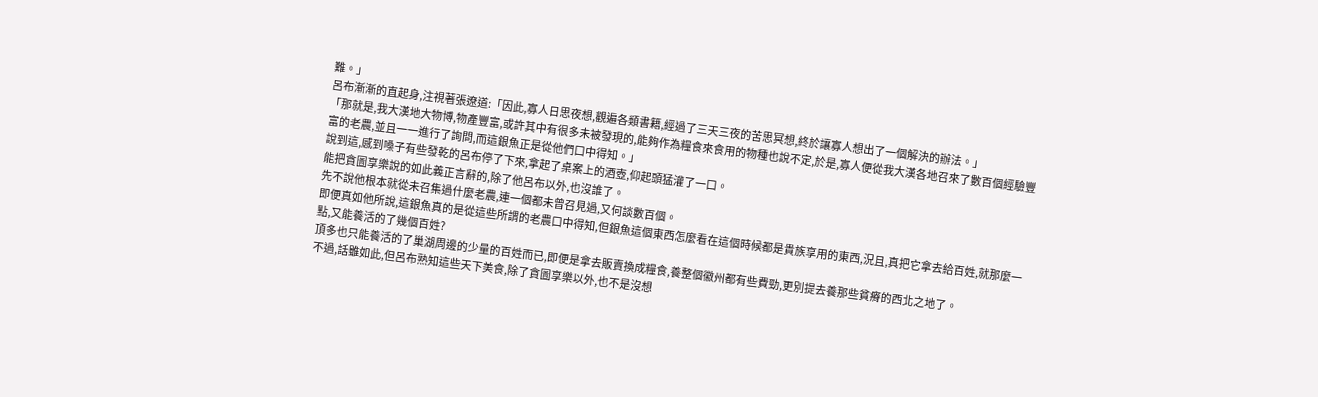難。」
呂布漸漸的直起身,注視著張遼道:「因此,寡人日思夜想,觀遍各類書籍,經過了三天三夜的苦思冥想,終於讓寡人想出了一個解決的辦法。」
「那就是,我大漢地大物博,物產豐富,或許其中有很多未被發現的,能夠作為糧食來食用的物種也說不定,於是,寡人便從我大漢各地召來了數百個經驗豐富的老農,並且一一進行了詢問,而這銀魚正是從他們口中得知。」
說到這,感到嗓子有些發乾的呂布停了下來,拿起了桌案上的酒壺,仰起頭猛灌了一口。
能把貪圖享樂說的如此義正言辭的,除了他呂布以外,也沒誰了。
先不說他根本就從未召集過什麼老農,連一個都未曾召見過,又何談數百個。
即便真如他所說,這銀魚真的是從這些所謂的老農口中得知,但銀魚這個東西怎麼看在這個時候都是貴族享用的東西,況且,真把它拿去給百姓,就那麼一點,又能養活的了幾個百姓?
頂多也只能養活的了巢湖周邊的少量的百姓而已,即便是拿去販賣換成糧食,養整個徽州都有些費勁,更別提去養那些貧瘠的西北之地了。
不過,話雖如此,但呂布熟知這些天下美食,除了貪圖享樂以外,也不是沒想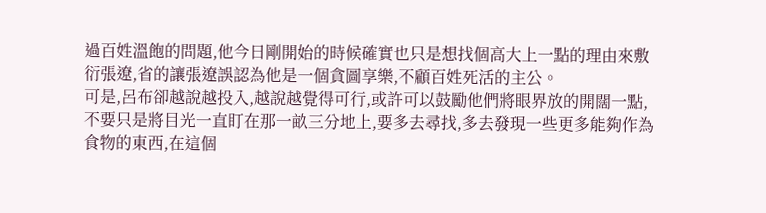過百姓溫飽的問題,他今日剛開始的時候確實也只是想找個高大上一點的理由來敷衍張遼,省的讓張遼誤認為他是一個貪圖享樂,不顧百姓死活的主公。
可是,呂布卻越說越投入,越說越覺得可行,或許可以鼓勵他們將眼界放的開闊一點,不要只是將目光一直盯在那一畝三分地上,要多去尋找,多去發現一些更多能夠作為食物的東西,在這個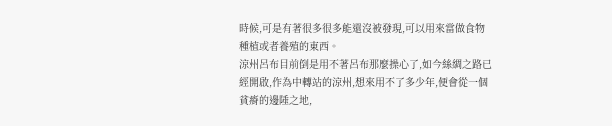時候,可是有著很多很多能還沒被發現,可以用來當做食物種植或者養殖的東西。
涼州呂布目前倒是用不著呂布那麼操心了,如今絲綢之路已經開啟,作為中轉站的涼州,想來用不了多少年,便會從一個貧瘠的邊陲之地,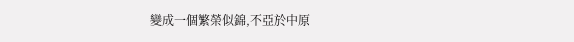變成一個繁榮似錦,不亞於中原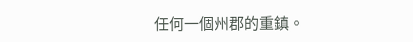任何一個州郡的重鎮。